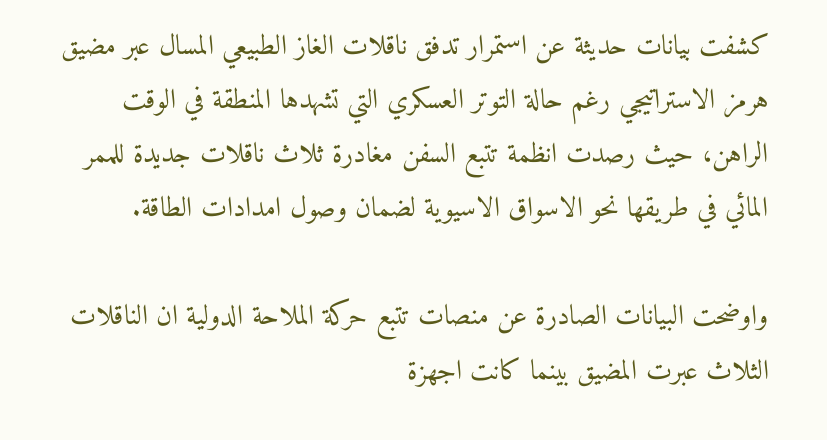كشفت بيانات حديثة عن استمرار تدفق ناقلات الغاز الطبيعي المسال عبر مضيق هرمز الاستراتيجي رغم حالة التوتر العسكري التي تشهدها المنطقة في الوقت الراهن، حيث رصدت انظمة تتبع السفن مغادرة ثلاث ناقلات جديدة للممر المائي في طريقها نحو الاسواق الاسيوية لضمان وصول امدادات الطاقة.

واوضحت البيانات الصادرة عن منصات تتبع حركة الملاحة الدولية ان الناقلات الثلاث عبرت المضيق بينما كانت اجهزة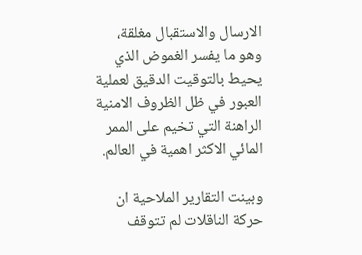الارسال والاستقبال مغلقة، وهو ما يفسر الغموض الذي يحيط بالتوقيت الدقيق لعملية العبور في ظل الظروف الامنية الراهنة التي تخيم على الممر المائي الاكثر اهمية في العالم.

وبينت التقارير الملاحية ان حركة الناقلات لم تتوقف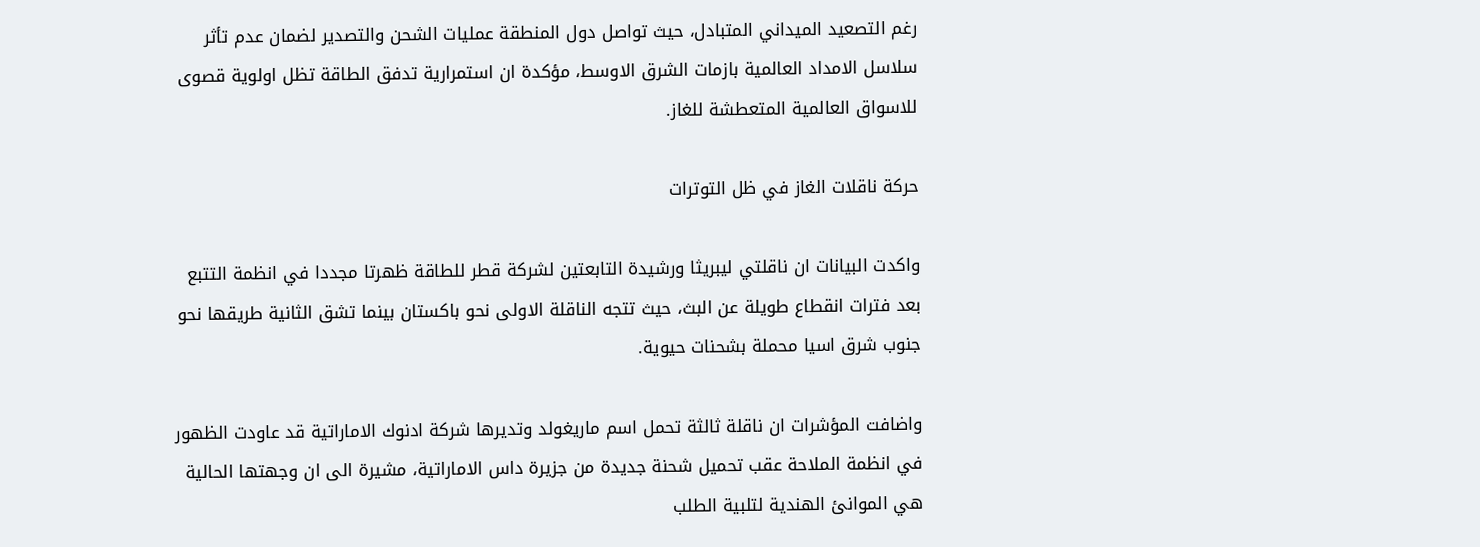رغم التصعيد الميداني المتبادل، حيث تواصل دول المنطقة عمليات الشحن والتصدير لضمان عدم تأثر سلاسل الامداد العالمية بازمات الشرق الاوسط، مؤكدة ان استمرارية تدفق الطاقة تظل اولوية قصوى للاسواق العالمية المتعطشة للغاز.

حركة ناقلات الغاز في ظل التوترات

واكدت البيانات ان ناقلتي ليبريثا ورشيدة التابعتين لشركة قطر للطاقة ظهرتا مجددا في انظمة التتبع بعد فترات انقطاع طويلة عن البث، حيث تتجه الناقلة الاولى نحو باكستان بينما تشق الثانية طريقها نحو جنوب شرق اسيا محملة بشحنات حيوية.

واضافت المؤشرات ان ناقلة ثالثة تحمل اسم ماريغولد وتديرها شركة ادنوك الاماراتية قد عاودت الظهور في انظمة الملاحة عقب تحميل شحنة جديدة من جزيرة داس الاماراتية، مشيرة الى ان وجهتها الحالية هي الموانئ الهندية لتلبية الطلب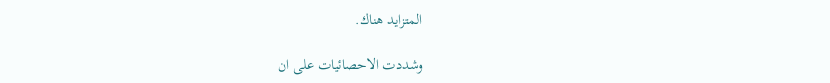المتزايد هناك.

وشددت الاحصائيات على ان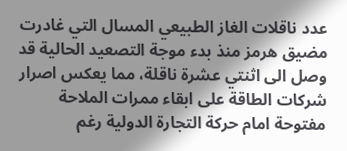عدد ناقلات الغاز الطبيعي المسال التي غادرت مضيق هرمز منذ بدء موجة التصعيد الحالية قد وصل الى اثنتي عشرة ناقلة، مما يعكس اصرار شركات الطاقة على ابقاء ممرات الملاحة مفتوحة امام حركة التجارة الدولية رغم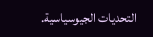التحديات الجيوسياسية.